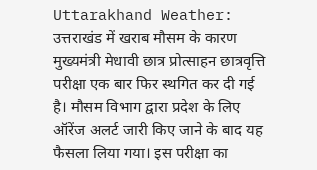Uttarakhand Weather: उत्तराखंड में खराब मौसम के कारण मुख्यमंत्री मेधावी छात्र प्रोत्साहन छात्रवृत्ति परीक्षा एक बार फिर स्थगित कर दी गई है। मौसम विभाग द्वारा प्रदेश के लिए ऑरेंज अलर्ट जारी किए जाने के बाद यह फैसला लिया गया। इस परीक्षा का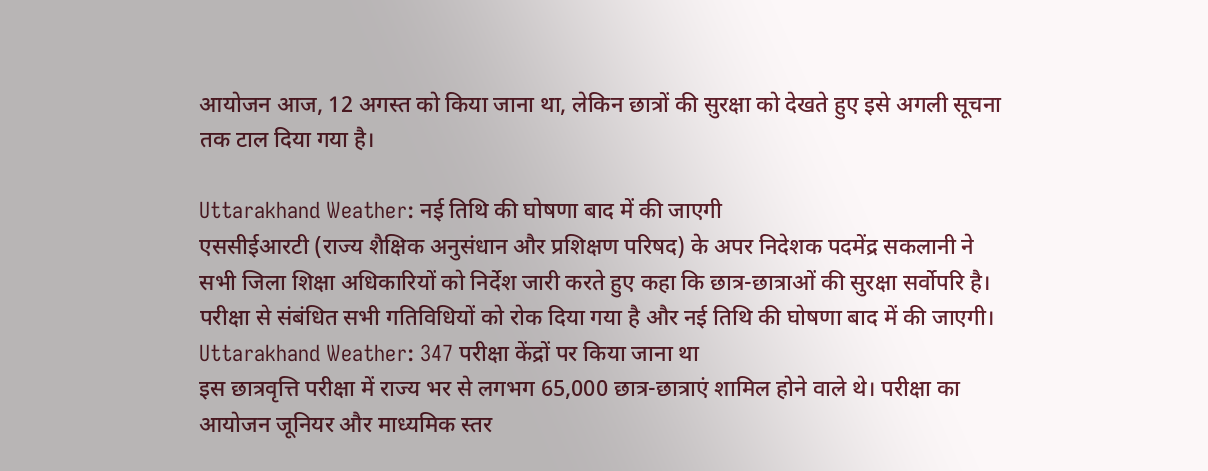आयोजन आज, 12 अगस्त को किया जाना था, लेकिन छात्रों की सुरक्षा को देखते हुए इसे अगली सूचना तक टाल दिया गया है।

Uttarakhand Weather: नई तिथि की घोषणा बाद में की जाएगी
एससीईआरटी (राज्य शैक्षिक अनुसंधान और प्रशिक्षण परिषद) के अपर निदेशक पदमेंद्र सकलानी ने सभी जिला शिक्षा अधिकारियों को निर्देश जारी करते हुए कहा कि छात्र-छात्राओं की सुरक्षा सर्वोपरि है। परीक्षा से संबंधित सभी गतिविधियों को रोक दिया गया है और नई तिथि की घोषणा बाद में की जाएगी।
Uttarakhand Weather: 347 परीक्षा केंद्रों पर किया जाना था
इस छात्रवृत्ति परीक्षा में राज्य भर से लगभग 65,000 छात्र-छात्राएं शामिल होने वाले थे। परीक्षा का आयोजन जूनियर और माध्यमिक स्तर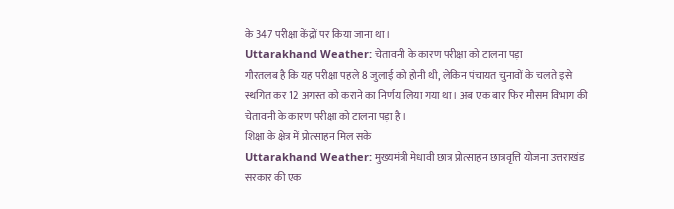के 347 परीक्षा केंद्रों पर किया जाना था।
Uttarakhand Weather: चेतावनी के कारण परीक्षा को टालना पड़ा
गौरतलब है कि यह परीक्षा पहले 8 जुलाई को होनी थी, लेकिन पंचायत चुनावों के चलते इसे स्थगित कर 12 अगस्त को कराने का निर्णय लिया गया था। अब एक बार फिर मौसम विभाग की चेतावनी के कारण परीक्षा को टालना पड़ा है।
शिक्षा के क्षेत्र में प्रोत्साहन मिल सके
Uttarakhand Weather: मुख्यमंत्री मेधावी छात्र प्रोत्साहन छात्रवृत्ति योजना उत्तराखंड सरकार की एक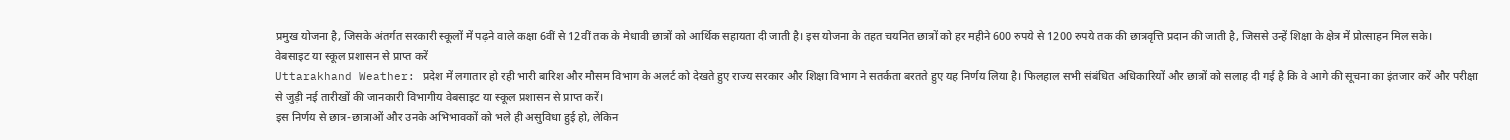प्रमुख योजना है, जिसके अंतर्गत सरकारी स्कूलों में पढ़ने वाले कक्षा 6वीं से 12वीं तक के मेधावी छात्रों को आर्थिक सहायता दी जाती है। इस योजना के तहत चयनित छात्रों को हर महीने 600 रुपये से 1200 रुपये तक की छात्रवृत्ति प्रदान की जाती है, जिससे उन्हें शिक्षा के क्षेत्र में प्रोत्साहन मिल सके।
वेबसाइट या स्कूल प्रशासन से प्राप्त करें
Uttarakhand Weather: प्रदेश में लगातार हो रही भारी बारिश और मौसम विभाग के अलर्ट को देखते हुए राज्य सरकार और शिक्षा विभाग ने सतर्कता बरतते हुए यह निर्णय लिया है। फिलहाल सभी संबंधित अधिकारियों और छात्रों को सलाह दी गई है कि वे आगे की सूचना का इंतजार करें और परीक्षा से जुड़ी नई तारीखों की जानकारी विभागीय वेबसाइट या स्कूल प्रशासन से प्राप्त करें।
इस निर्णय से छात्र-छात्राओं और उनके अभिभावकों को भले ही असुविधा हुई हो, लेकिन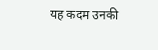यह कदम उनकी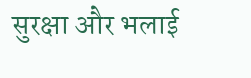सुरक्षा और भलाई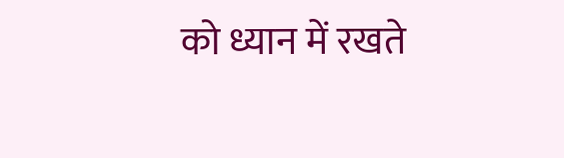को ध्यान में रखते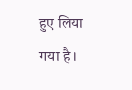हुए लिया गया है।